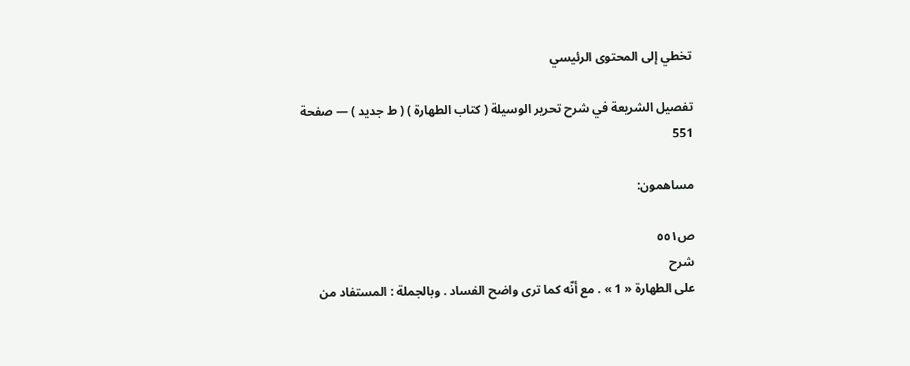تخطي إلى المحتوى الرئيسي

تفصيل الشريعة في شرح تحرير الوسيلة ( كتاب الطهارة ) ( ط جديد ) — صفحة 551

مساهمون:

ص٥٥١
شرح
على الطهارة « 1 » . مع أنّه كما ترى واضح الفساد . وبالجملة : المستفاد من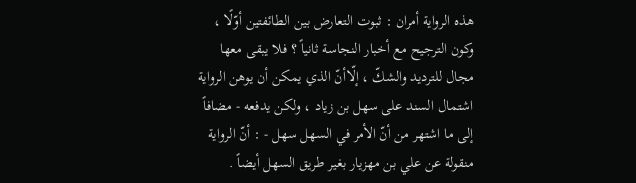هذه الرواية أمران : ثبوت التعارض بين الطائفتين أوّلًا ، وكون الترجيح مع أخبار النجاسة ثانياً ؟ فلا يبقى معها مجال للترديد والشكّ ، إلّاأنّ الذي يمكن أن يوهن الرواية اشتمال السند على سهل بن زياد ، ولكن يدفعه - مضافاً إلى ما اشتهر من أنّ الأمر في السهل سهل - : أنّ الرواية منقولة عن علي بن مهزيار بغير طريق السهل أيضاً .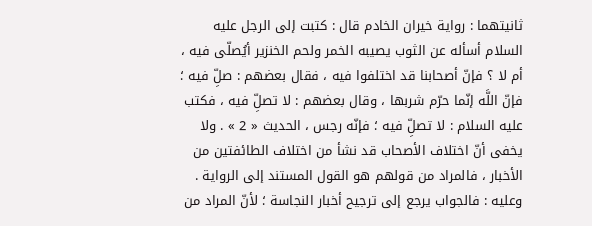ثانيتهما : رواية خيران الخادم قال : كتبت إلى الرجل عليه السلام أسأله عن الثوب يصيبه الخمر ولحم الخنزير أيُصلّى فيه ، أم لا ؟ فإنّ أصحابنا قد اختلفوا فيه ، فقال بعضهم : صلِّ فيه ؛ فإنّ اللَّه إنّما حرّم شربها ، وقال بعضهم : لا تصلِّ فيه ، فكتب عليه السلام : لا تصلِّ فيه ؛ فإنّه رجس ، الحديث « 2 » . ولا يخفى أنّ اختلاف الأصحاب قد نشأ من اختلاف الطائفتين من الأخبار ، فالمراد من قولهم هو القول المستند إلى الرواية . وعليه : فالجواب يرجع إلى ترجيح أخبار النجاسة ؛ لأنّ المراد من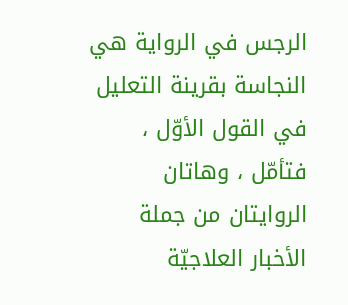الرجس في الرواية هي النجاسة بقرينة التعليل في القول الأوّل ، فتأمّل ، وهاتان الروايتان من جملة الأخبار العلاجيّة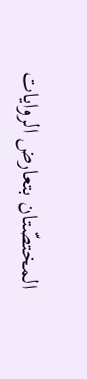المختصّتان بتعارض الروايات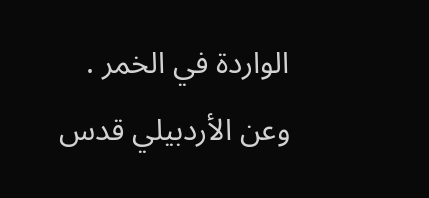الواردة في الخمر . وعن الأردبيلي قدس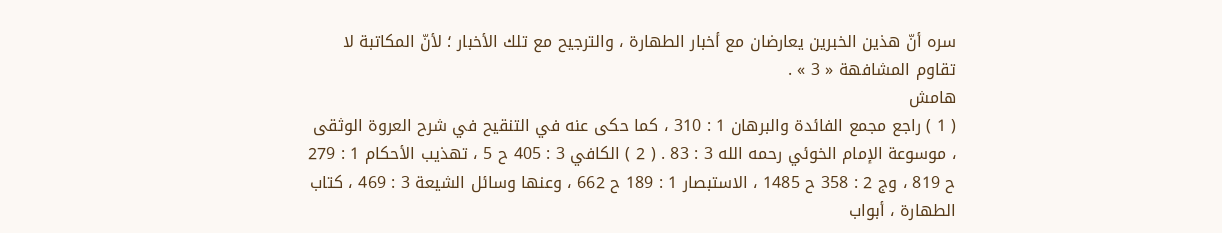سره أنّ هذين الخبرين يعارضان مع أخبار الطهارة ، والترجيح مع تلك الأخبار ؛ لأنّ المكاتبة لا تقاوم المشافهة « 3 » .
هامش
( 1 ) راجع مجمع الفائدة والبرهان 1 : 310 ، كما حكى عنه في التنقيح في شرح العروة الوثقى ، موسوعة الإمام الخوئي رحمه الله 3 : 83 . ( 2 ) الكافي 3 : 405 ح 5 ، تهذيب الأحكام 1 : 279 ح 819 ، وج 2 : 358 ح 1485 ، الاستبصار 1 : 189 ح 662 ، وعنها وسائل الشيعة 3 : 469 ، كتاب الطهارة ، أبواب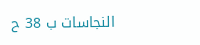النجاسات ب 38 ح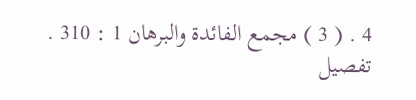4 . ( 3 ) مجمع الفائدة والبرهان 1 : 310 .
تفصيل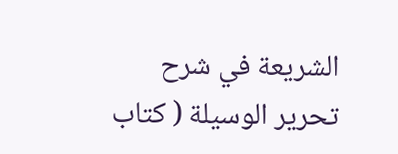الشريعة في شرح تحرير الوسيلة ( كتاب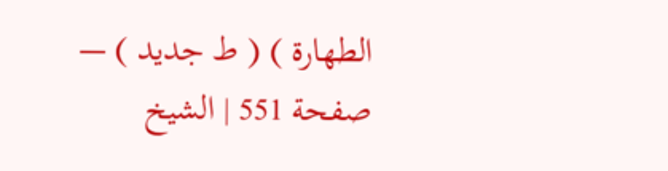الطهارة ) ( ط جديد ) — صفحة 551 | الشيخ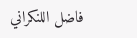فاضل اللنكراني